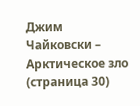Джим Чайковски – Арктическое зло (страница 30)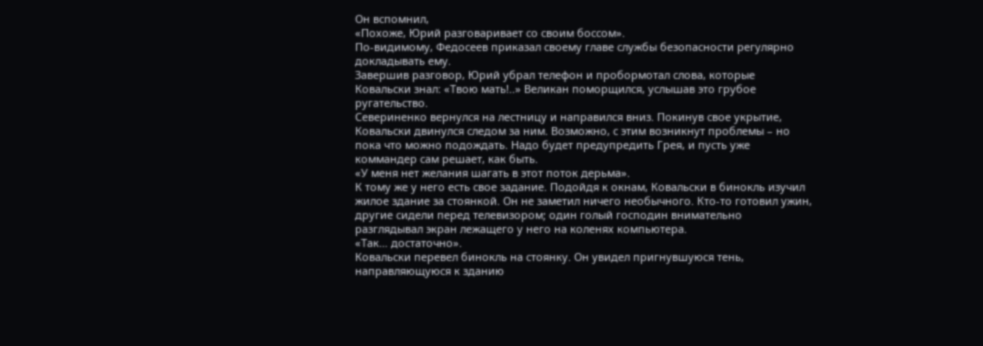Он вспомнил,
«Похоже, Юрий разговаривает со своим боссом».
По-видимому, Федосеев приказал своему главе службы безопасности регулярно докладывать ему.
Завершив разговор, Юрий убрал телефон и пробормотал слова, которые Ковальски знал: «Твою мать!..» Великан поморщился, услышав это грубое ругательство.
Севериненко вернулся на лестницу и направился вниз. Покинув свое укрытие, Ковальски двинулся следом за ним. Возможно, с этим возникнут проблемы – но пока что можно подождать. Надо будет предупредить Грея, и пусть уже коммандер сам решает, как быть.
«У меня нет желания шагать в этот поток дерьма».
К тому же у него есть свое задание. Подойдя к окнам, Ковальски в бинокль изучил жилое здание за стоянкой. Он не заметил ничего необычного. Кто-то готовил ужин, другие сидели перед телевизором; один голый господин внимательно разглядывал экран лежащего у него на коленях компьютера.
«Так… достаточно».
Ковальски перевел бинокль на стоянку. Он увидел пригнувшуюся тень, направляющуюся к зданию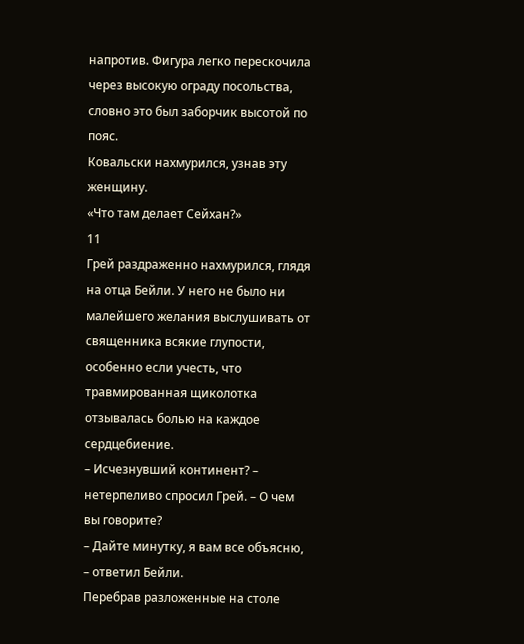напротив. Фигура легко перескочила через высокую ограду посольства, словно это был заборчик высотой по пояс.
Ковальски нахмурился, узнав эту женщину.
«Что там делает Сейхан?»
11
Грей раздраженно нахмурился, глядя на отца Бейли. У него не было ни малейшего желания выслушивать от священника всякие глупости, особенно если учесть, что травмированная щиколотка отзывалась болью на каждое сердцебиение.
– Исчезнувший континент? – нетерпеливо спросил Грей. – О чем вы говорите?
– Дайте минутку, я вам все объясню, – ответил Бейли.
Перебрав разложенные на столе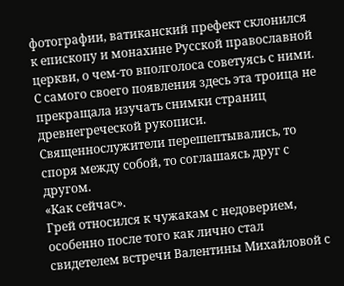фотографии, ватиканский префект склонился к епископу и монахине Русской православной церкви, о чем-то вполголоса советуясь с ними. С самого своего появления здесь эта троица не прекращала изучать снимки страниц древнегреческой рукописи. Священнослужители перешептывались, то споря между собой, то соглашаясь друг с другом.
«Как сейчас».
Грей относился к чужакам с недоверием, особенно после того как лично стал свидетелем встречи Валентины Михайловой с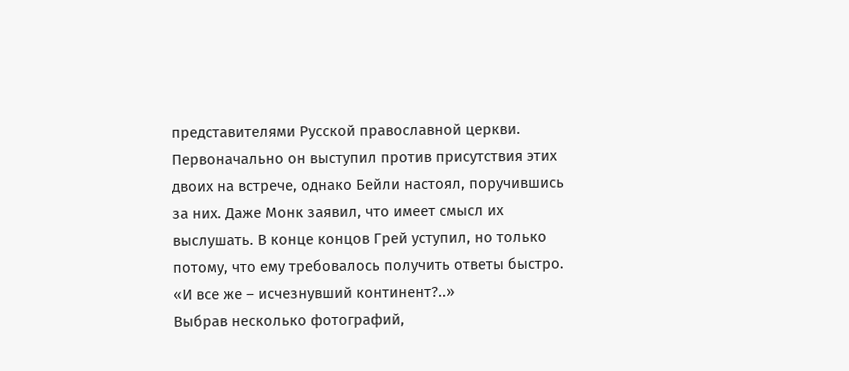представителями Русской православной церкви. Первоначально он выступил против присутствия этих двоих на встрече, однако Бейли настоял, поручившись за них. Даже Монк заявил, что имеет смысл их выслушать. В конце концов Грей уступил, но только потому, что ему требовалось получить ответы быстро.
«И все же – исчезнувший континент?..»
Выбрав несколько фотографий,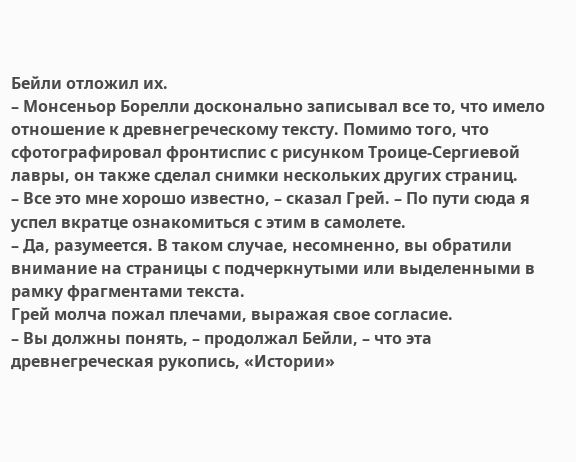Бейли отложил их.
– Монсеньор Борелли досконально записывал все то, что имело отношение к древнегреческому тексту. Помимо того, что сфотографировал фронтиспис с рисунком Троице-Сергиевой лавры, он также сделал снимки нескольких других страниц.
– Все это мне хорошо известно, – сказал Грей. – По пути сюда я успел вкратце ознакомиться с этим в самолете.
– Да, разумеется. В таком случае, несомненно, вы обратили внимание на страницы с подчеркнутыми или выделенными в рамку фрагментами текста.
Грей молча пожал плечами, выражая свое согласие.
– Вы должны понять, – продолжал Бейли, – что эта древнегреческая рукопись, «Истории»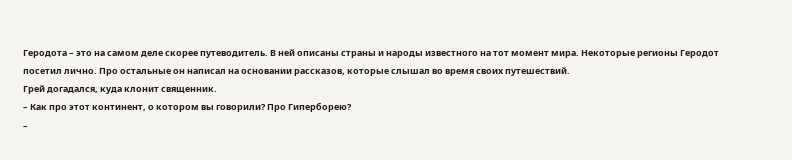Геродота – это на самом деле скорее путеводитель. В ней описаны страны и народы известного на тот момент мира. Некоторые регионы Геродот посетил лично. Про остальные он написал на основании рассказов, которые слышал во время своих путешествий.
Грей догадался, куда клонит священник.
– Как про этот континент, о котором вы говорили? Про Гиперборею?
–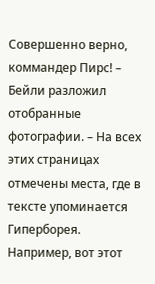Совершенно верно, коммандер Пирс! – Бейли разложил отобранные фотографии. – На всех этих страницах отмечены места, где в тексте упоминается Гиперборея. Например, вот этот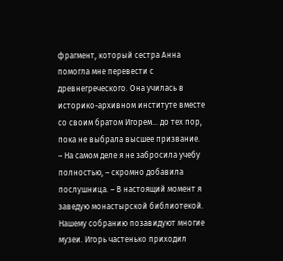фрагмент, который сестра Анна помогла мне перевести с древнегреческого. Она училась в историко-архивном институте вместе со своим братом Игорем… до тех пор, пока не выбрала высшее призвание.
– На самом деле я не забросила учебу полностью, – скромно добавила послушница. – В настоящий момент я заведую монастырской библиотекой. Нашему собранию позавидуют многие музеи. Игорь частенько приходил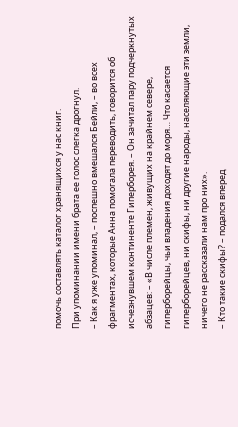помочь составлять каталог хранящихся у нас книг.
При упоминании имени брата ее голос слегка дрогнул.
– Как я уже упоминал, – поспешно вмешался Бейли, – во всех фрагментах, которые Анна помогала переводить, говорится об исчезнувшем континенте Гиперборея. – Он зачитал пару подчеркнутых абзацев: – «В числе племен, живущих на крайнем севере, гиперборейцы, чьи владения доходят до моря… Что касается гиперборейцев, ни скифы, ни другие народы, населяющие эти земли, ничего не рассказали нам про них».
– Кто такие скифы? – подался вперед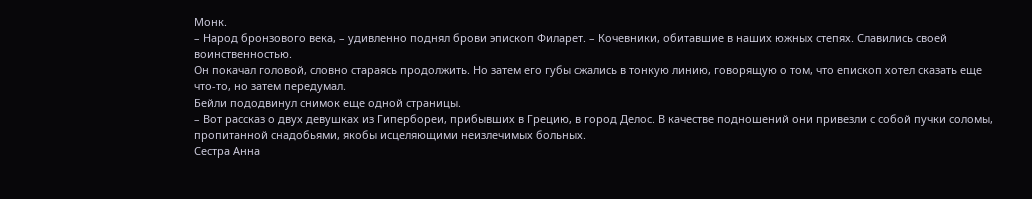Монк.
– Народ бронзового века, – удивленно поднял брови эпископ Филарет. – Кочевники, обитавшие в наших южных степях. Славились своей воинственностью.
Он покачал головой, словно стараясь продолжить. Но затем его губы сжались в тонкую линию, говорящую о том, что епископ хотел сказать еще что-то, но затем передумал.
Бейли пододвинул снимок еще одной страницы.
– Вот рассказ о двух девушках из Гипербореи, прибывших в Грецию, в город Делос. В качестве подношений они привезли с собой пучки соломы, пропитанной снадобьями, якобы исцеляющими неизлечимых больных.
Сестра Анна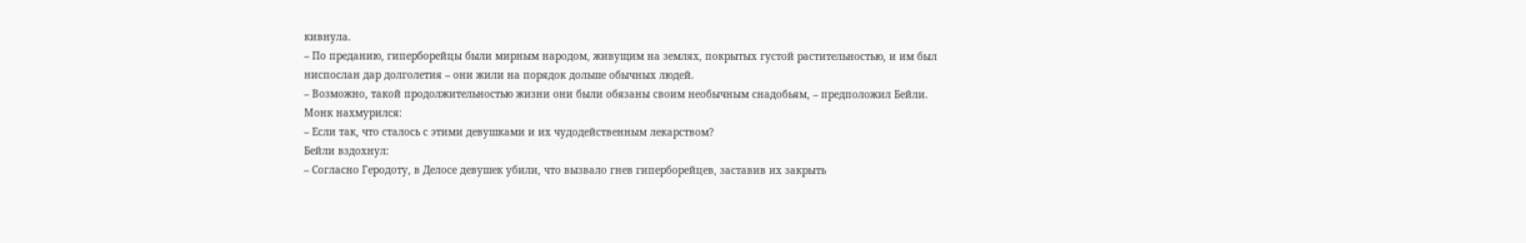кивнула.
– По преданию, гиперборейцы были мирным народом, живущим на землях, покрытых густой растительностью, и им был ниспослан дар долголетия – они жили на порядок дольше обычных людей.
– Возможно, такой продолжительностью жизни они были обязаны своим необычным снадобьям, – предположил Бейли.
Монк нахмурился:
– Если так, что сталось с этими девушками и их чудодейственным лекарством?
Бейли вздохнул:
– Согласно Геродоту, в Делосе девушек убили, что вызвало гнев гиперборейцев, заставив их закрыть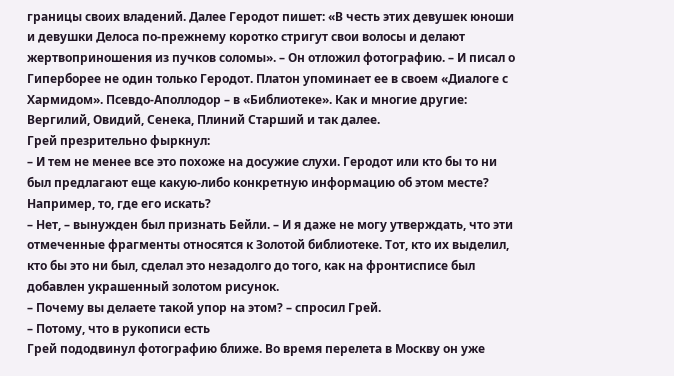границы своих владений. Далее Геродот пишет: «В честь этих девушек юноши и девушки Делоса по-прежнему коротко стригут свои волосы и делают жертвоприношения из пучков соломы». – Он отложил фотографию. – И писал о Гиперборее не один только Геродот. Платон упоминает ее в своем «Диалоге с Хармидом». Псевдо-Аполлодор – в «Библиотеке». Как и многие другие: Вергилий, Овидий, Сенека, Плиний Старший и так далее.
Грей презрительно фыркнул:
– И тем не менее все это похоже на досужие слухи. Геродот или кто бы то ни был предлагают еще какую-либо конкретную информацию об этом месте? Например, то, где его искать?
– Нет, – вынужден был признать Бейли. – И я даже не могу утверждать, что эти отмеченные фрагменты относятся к Золотой библиотеке. Тот, кто их выделил, кто бы это ни был, сделал это незадолго до того, как на фронтисписе был добавлен украшенный золотом рисунок.
– Почему вы делаете такой упор на этом? – спросил Грей.
– Потому, что в рукописи есть
Грей пододвинул фотографию ближе. Во время перелета в Москву он уже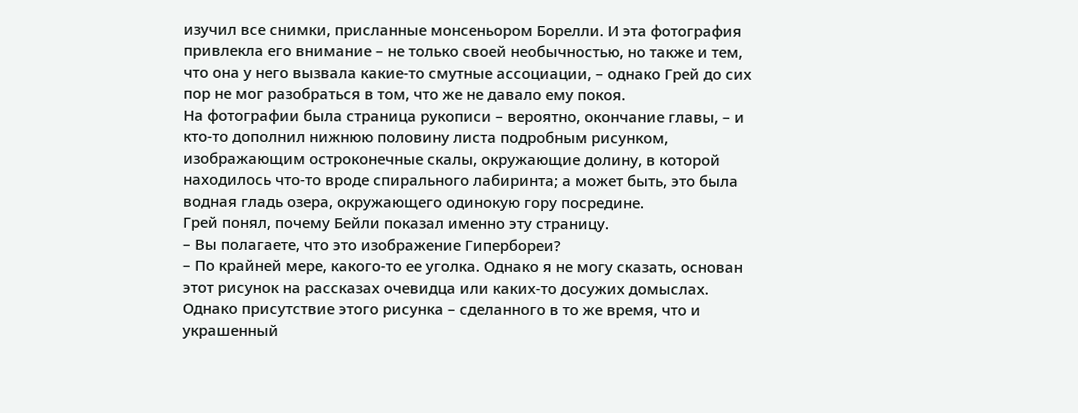изучил все снимки, присланные монсеньором Борелли. И эта фотография привлекла его внимание – не только своей необычностью, но также и тем, что она у него вызвала какие-то смутные ассоциации, – однако Грей до сих пор не мог разобраться в том, что же не давало ему покоя.
На фотографии была страница рукописи – вероятно, окончание главы, – и кто-то дополнил нижнюю половину листа подробным рисунком, изображающим остроконечные скалы, окружающие долину, в которой находилось что-то вроде спирального лабиринта; а может быть, это была водная гладь озера, окружающего одинокую гору посредине.
Грей понял, почему Бейли показал именно эту страницу.
– Вы полагаете, что это изображение Гипербореи?
– По крайней мере, какого-то ее уголка. Однако я не могу сказать, основан этот рисунок на рассказах очевидца или каких-то досужих домыслах. Однако присутствие этого рисунка – сделанного в то же время, что и украшенный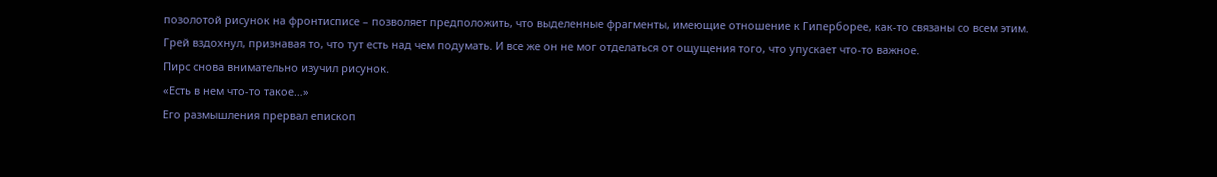позолотой рисунок на фронтисписе – позволяет предположить, что выделенные фрагменты, имеющие отношение к Гиперборее, как-то связаны со всем этим.
Грей вздохнул, признавая то, что тут есть над чем подумать. И все же он не мог отделаться от ощущения того, что упускает что-то важное.
Пирс снова внимательно изучил рисунок.
«Есть в нем что-то такое…»
Его размышления прервал епископ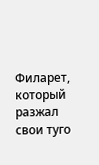Филарет, который разжал свои туго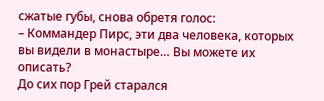сжатые губы, снова обретя голос:
– Коммандер Пирс, эти два человека, которых вы видели в монастыре… Вы можете их описать?
До сих пор Грей старался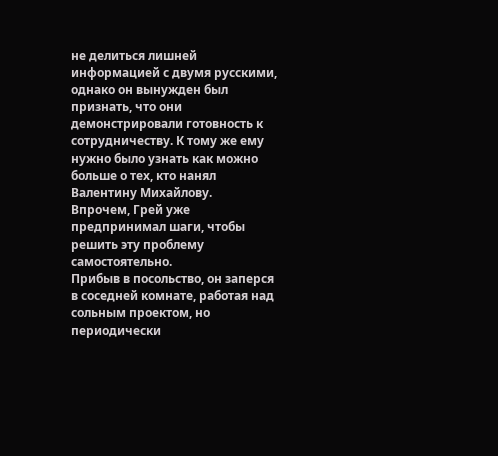не делиться лишней информацией с двумя русскими, однако он вынужден был признать, что они демонстрировали готовность к сотрудничеству. К тому же ему нужно было узнать как можно больше о тех, кто нанял Валентину Михайлову.
Впрочем, Грей уже предпринимал шаги, чтобы решить эту проблему самостоятельно.
Прибыв в посольство, он заперся в соседней комнате, работая над сольным проектом, но периодически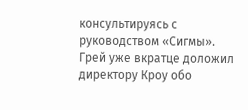консультируясь с руководством «Сигмы». Грей уже вкратце доложил директору Кроу обо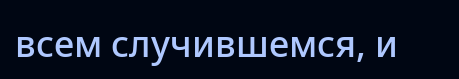всем случившемся, и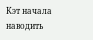Кэт начала наводить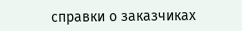справки о заказчиках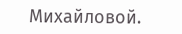Михайловой.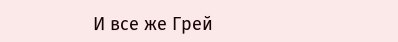И все же Грей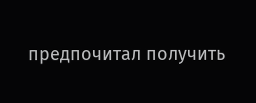предпочитал получить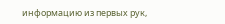информацию из первых рук,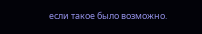если такое было возможно.